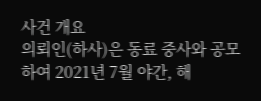사건 개요
의뢰인(하사)은 동료 중사와 공모하여 2021년 7월 야간, 해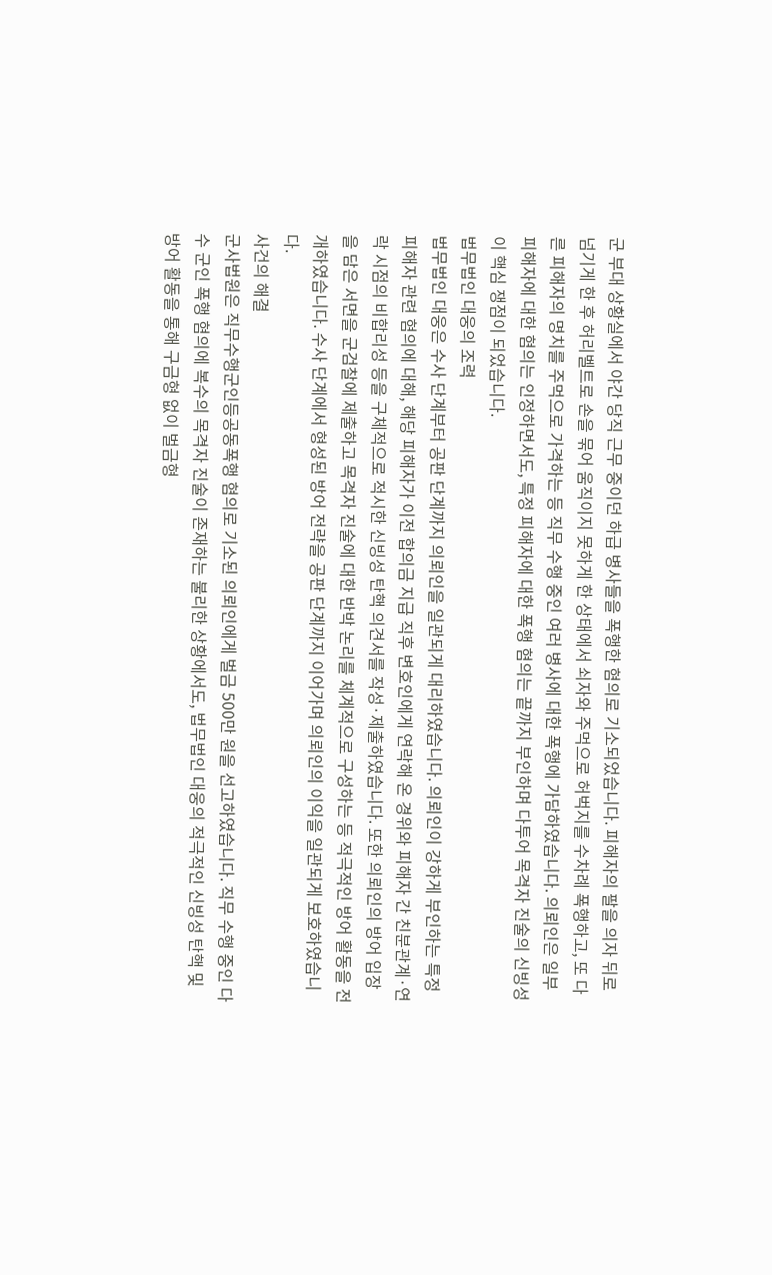군 부대 상황실에서 야간 당직 근무 중이던 하급 병사들을 폭행한 혐의로 기소되었습니다. 피해자의 팔을 의자 뒤로 넘기게 한 후 허리벨트로 손을 묶어 움직이지 못하게 한 상태에서 쇠자와 주먹으로 허벅지를 수차례 폭행하고, 또 다른 피해자의 명치를 주먹으로 가격하는 등 직무 수행 중인 여러 병사에 대한 폭행에 가담하였습니다. 의뢰인은 일부 피해자에 대한 혐의는 인정하면서도, 특정 피해자에 대한 폭행 혐의는 끝까지 부인하며 다투어 목격자 진술의 신빙성이 핵심 쟁점이 되었습니다.
법무법인 대웅의 조력
법무법인 대웅은 수사 단계부터 공판 단계까지 의뢰인을 일관되게 대리하였습니다. 의뢰인이 강하게 부인하는 특정 피해자 관련 혐의에 대해, 해당 피해자가 이전 합의금 지급 직후 변호인에게 연락해 온 경위와 피해자 간 친분관계·연락 시점의 비합리성 등을 구체적으로 적시한 신빙성 탄핵 의견서를 작성·제출하였습니다. 또한 의뢰인의 방어 입장을 담은 서면을 군검찰에 제출하고 목격자 진술에 대한 반박 논리를 체계적으로 구성하는 등 적극적인 방어 활동을 전개하였습니다. 수사 단계에서 형성된 방어 전략을 공판 단계까지 이어가며 의뢰인의 이익을 일관되게 보호하였습니다.
사건의 해결
군사법원은 직무수행군인등공동폭행 혐의로 기소된 의뢰인에게 벌금 500만 원을 선고하였습니다. 직무 수행 중인 다수 군인 폭행 혐의에 복수의 목격자 진술이 존재하는 불리한 상황에서도, 법무법인 대웅의 적극적인 신빙성 탄핵 및 방어 활동을 통해 구금형 없이 벌금형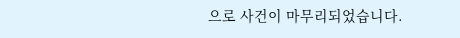으로 사건이 마무리되었습니다.